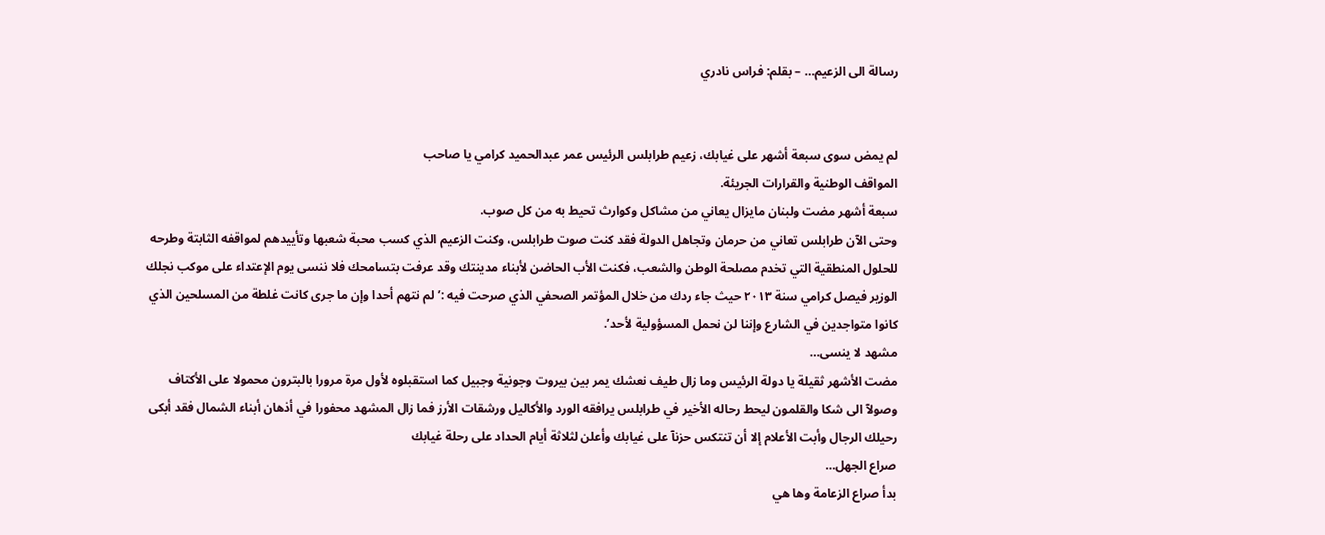رسالة الى الزعيم… – بقلم: فراس نادري


لم يمض سوى سبعة أشهر على غيابك، زعيم طرابلس الرئيس عمر عبدالحميد كرامي يا صاحب
المواقف الوطنية والقرارات الجريئة.
سبعة أشهر مضت ولبنان مايزال يعاني من مشاكل وكوارث تحيط به من كل صوب.
وحتى الآن طرابلس تعاني من حرمان وتجاهل الدولة فقد كنت صوت طرابلس، وكنت الزعيم الذي كسب محبة شعبها وتأييدهم لمواقفه الثابتة وطرحه للحلول المنطقية التي تخدم مصلحة الوطن والشعب، فكنت الأب الحاضن لأبناء مدينتك وقد عرفت بتسامحك فلا ننسى يوم الإعتداء على موكب نجلك الوزير فيصل كرامي سنة ٢٠١٣ حيث جاء ردك من خلال المؤتمر الصحفي الذي صرحت فيه :’ لم نتهم أحدا وإن ما جرى كانت غلطة من المسلحين الذي كانوا متواجدين في الشارع وإننا لن نحمل المسؤولية لأحد’.
مشهد لا ينسى…
مضت الأشهر ثقيلة يا دولة الرئيس وما زال طيف نعشك يمر بين بيروت وجونية وجبيل كما استقبلوه لأول مرة مرورا بالبترون محمولا على الأكتاف وصولآ الى شكا والقلمون ليحط رحاله الأخير في طرابلس يرافقه الورد والأكاليل ورشقات الأرز فما زال المشهد محفورا في أذهان أبناء الشمال فقد أبكى رحيلك الرجال وأبت الأعلام إلا أن تنتكس حزنآ على غيابك وأعلن لثلاثة أيام الحداد على رحلة غيابك
صراع الجهل…
بدأ صراع الزعامة وها هي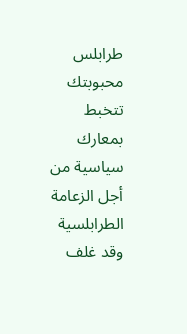طرابلس محبوبتك تتخبط بمعارك سياسية من أجل الزعامة الطرابلسية وقد غلف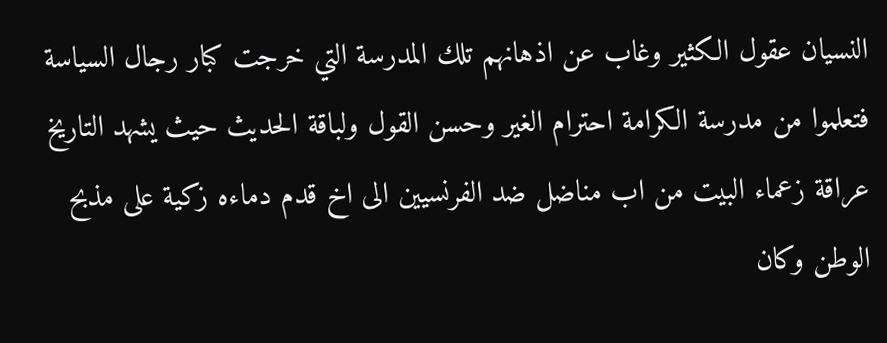النسيان عقول الكثير وغاب عن اذهانهم تلك المدرسة التي خرجت كبار رجال السياسة فتعلموا من مدرسة الكرامة احترام الغير وحسن القول ولباقة الحديث حيث يشهد التاريخ عراقة زعماء البيت من اب مناضل ضد الفرنسيين الى اخ قدم دماءه زكية على مذبح الوطن وكان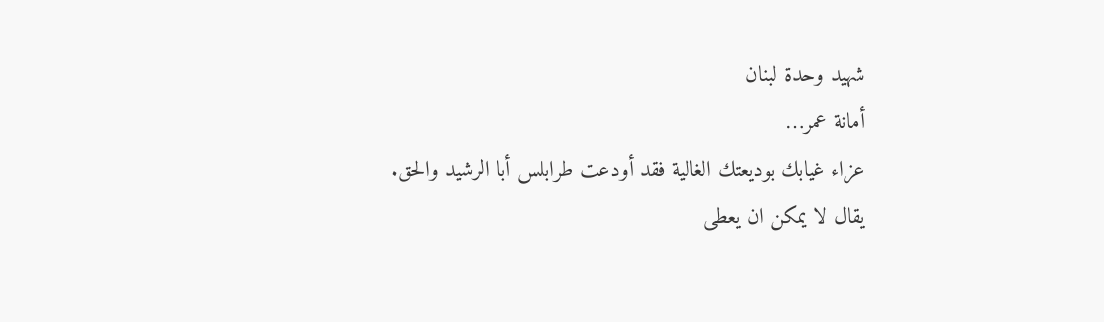شهيد وحدة لبنان
أمانة عمر…
عزاء غيابك بوديعتك الغالية فقد أودعت طرابلس أبا الرشيد والحق.
يقال لا يمكن ان يعطى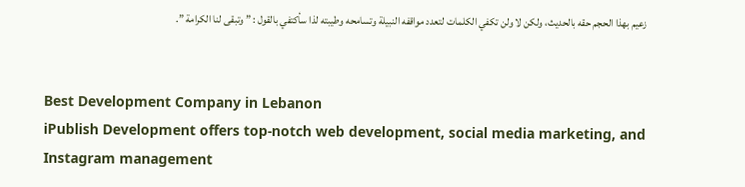زعيم بهذا الحجم حقه بالحديث، ولكن لا ولن تكفي الكلمات لتعدد مواقفه النبيلة وتسامحه وطيبته لذا سأكتفي بالقول : ” وتبقى لنا الكرامة ”.


Best Development Company in Lebanon
iPublish Development offers top-notch web development, social media marketing, and Instagram management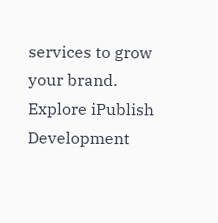services to grow your brand.
Explore iPublish Development